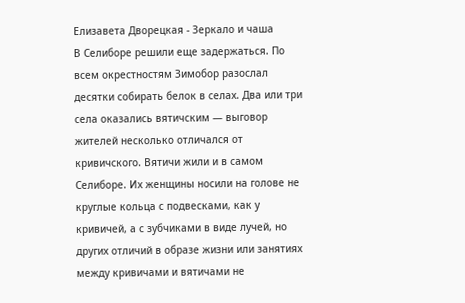Елизавета Дворецкая - Зеркало и чаша
В Селиборе решили еще задержаться. По всем окрестностям Зимобор разослал десятки собирать белок в селах. Два или три села оказались вятичским — выговор жителей несколько отличался от кривичского. Вятичи жили и в самом Селиборе. Их женщины носили на голове не круглые кольца с подвесками, как у кривичей, а с зубчиками в виде лучей, но других отличий в образе жизни или занятиях между кривичами и вятичами не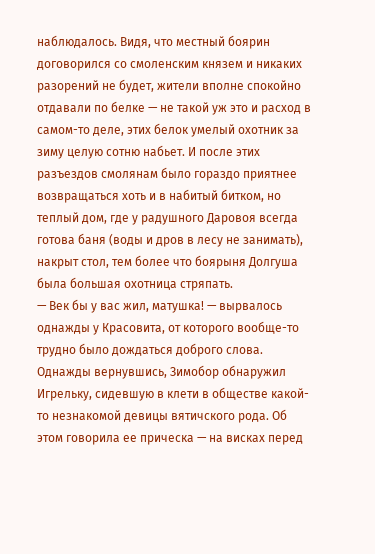наблюдалось. Видя, что местный боярин договорился со смоленским князем и никаких разорений не будет, жители вполне спокойно отдавали по белке — не такой уж это и расход в самом-то деле, этих белок умелый охотник за зиму целую сотню набьет. И после этих разъездов смолянам было гораздо приятнее возвращаться хоть и в набитый битком, но теплый дом, где у радушного Даровоя всегда готова баня (воды и дров в лесу не занимать), накрыт стол, тем более что боярыня Долгуша была большая охотница стряпать.
— Век бы у вас жил, матушка! — вырвалось однажды у Красовита, от которого вообще-то трудно было дождаться доброго слова.
Однажды вернувшись, Зимобор обнаружил Игрельку, сидевшую в клети в обществе какой-то незнакомой девицы вятичского рода. Об этом говорила ее прическа — на висках перед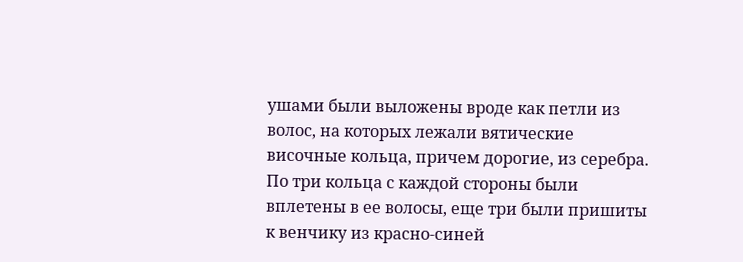ушами были выложены вроде как петли из волос, на которых лежали вятические височные кольца, причем дорогие, из серебра. По три кольца с каждой стороны были вплетены в ее волосы, еще три были пришиты к венчику из красно-синей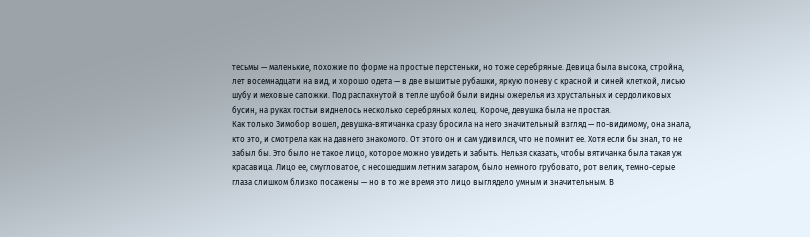тесьмы — маленькие, похожие по форме на простые перстеньки, но тоже серебряные. Девица была высока, стройна, лет восемнадцати на вид, и хорошо одета — в две вышитые рубашки, яркую поневу с красной и синей клеткой, лисью шубу и меховые сапожки. Под распахнутой в тепле шубой были видны ожерелья из хрустальных и сердоликовых бусин, на руках гостьи виднелось несколько серебряных колец. Короче, девушка была не простая.
Как только Зимобор вошел, девушка-вятичанка сразу бросила на него значительный взгляд — по-видимому, она знала, кто это, и смотрела как на давнего знакомого. От этого он и сам удивился, что не помнит ее. Хотя если бы знал, то не забыл бы. Это было не такое лицо, которое можно увидеть и забыть. Нельзя сказать, чтобы вятичанка была такая уж красавица. Лицо ее, смугловатое, с несошедшим летним загаром, было немного грубовато, рот велик, темно-серые глаза слишком близко посажены — но в то же время это лицо выглядело умным и значительным. В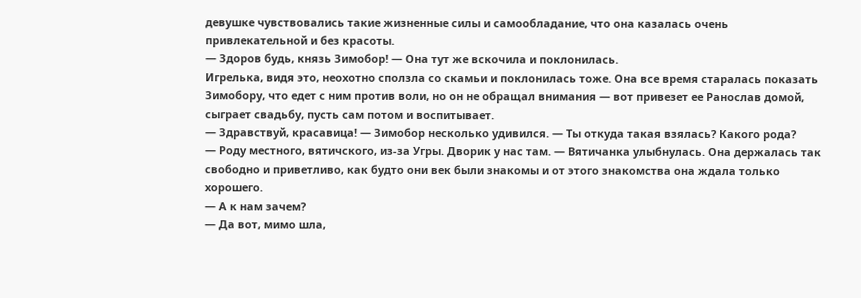девушке чувствовались такие жизненные силы и самообладание, что она казалась очень привлекательной и без красоты.
— Здоров будь, князь Зимобор! — Она тут же вскочила и поклонилась.
Игрелька, видя это, неохотно сползла со скамьи и поклонилась тоже. Она все время старалась показать Зимобору, что едет с ним против воли, но он не обращал внимания — вот привезет ее Ранослав домой, сыграет свадьбу, пусть сам потом и воспитывает.
— Здравствуй, красавица! — Зимобор несколько удивился. — Ты откуда такая взялась? Какого рода?
— Роду местного, вятичского, из-за Угры. Дворик у нас там. — Вятичанка улыбнулась. Она держалась так свободно и приветливо, как будто они век были знакомы и от этого знакомства она ждала только хорошего.
— А к нам зачем?
— Да вот, мимо шла,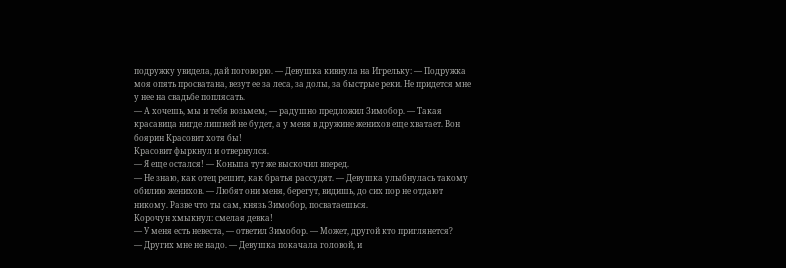подружку увидела, дай поговорю. — Девушка кивнула на Игрельку: — Подружка моя опять просватана, везут ее за леса, за долы, за быстрые реки. Не придется мне у нее на свадьбе поплясать.
— А хочешь, мы и тебя возьмем, — радушно предложил Зимобор. — Такая красавица нигде лишней не будет, а у меня в дружине женихов еще хватает. Вон боярин Красовит хотя бы!
Красовит фыркнул и отвернулся.
— Я еще остался! — Коньша тут же выскочил вперед.
— Не знаю, как отец решит, как братья рассудят. — Девушка улыбнулась такому обилию женихов. — Любят они меня, берегут, видишь, до сих пор не отдают никому. Разве что ты сам, князь Зимобор, посватаешься.
Корочун хмыкнул: смелая девка!
— У меня есть невеста, — ответил Зимобор. — Может, другой кто приглянется?
— Других мне не надо. — Девушка покачала головой, и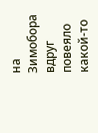на Зимобора вдруг повеяло какой-то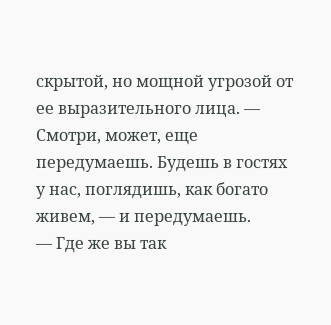скрытой, но мощной угрозой от ее выразительного лица. — Смотри, может, еще передумаешь. Будешь в гостях у нас, поглядишь, как богато живем, — и передумаешь.
— Где же вы так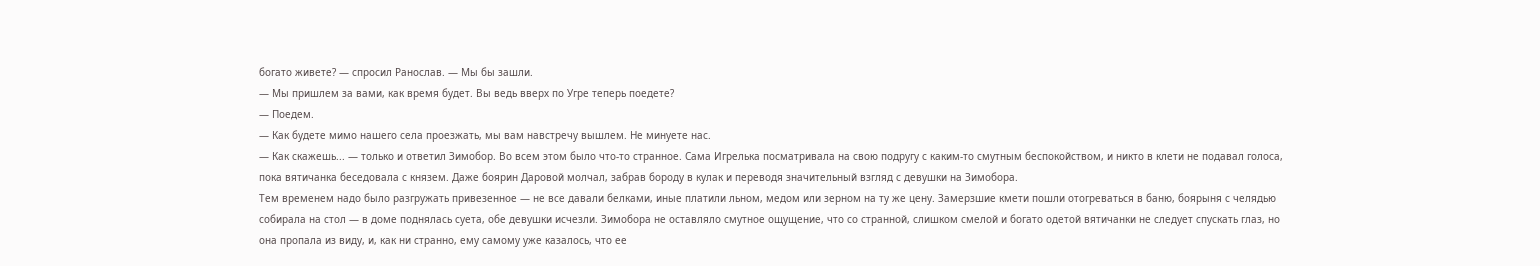богато живете? — спросил Ранослав. — Мы бы зашли.
— Мы пришлем за вами, как время будет. Вы ведь вверх по Угре теперь поедете?
— Поедем.
— Как будете мимо нашего села проезжать, мы вам навстречу вышлем. Не минуете нас.
— Как скажешь... — только и ответил Зимобор. Во всем этом было что-то странное. Сама Игрелька посматривала на свою подругу с каким-то смутным беспокойством, и никто в клети не подавал голоса, пока вятичанка беседовала с князем. Даже боярин Даровой молчал, забрав бороду в кулак и переводя значительный взгляд с девушки на Зимобора.
Тем временем надо было разгружать привезенное — не все давали белками, иные платили льном, медом или зерном на ту же цену. Замерзшие кмети пошли отогреваться в баню, боярыня с челядью собирала на стол — в доме поднялась суета, обе девушки исчезли. Зимобора не оставляло смутное ощущение, что со странной, слишком смелой и богато одетой вятичанки не следует спускать глаз, но она пропала из виду, и, как ни странно, ему самому уже казалось, что ее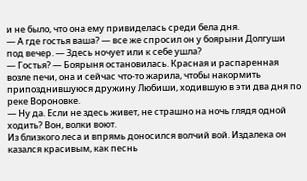и не было, что она ему привиделась среди бела дня.
— А где гостья ваша? — все же спросил он у боярыни Долгуши под вечер. — Здесь ночует или к себе ушла?
— Гостья? — Боярыня остановилась. Красная и распаренная возле печи, она и сейчас что-то жарила, чтобы накормить припозднившуюся дружину Любиши, ходившую в эти два дня по реке Вороновке.
— Ну да. Если не здесь живет, не страшно на ночь глядя одной ходить? Вон, волки воют.
Из близкого леса и впрямь доносился волчий вой. Издалека он казался красивым, как песнь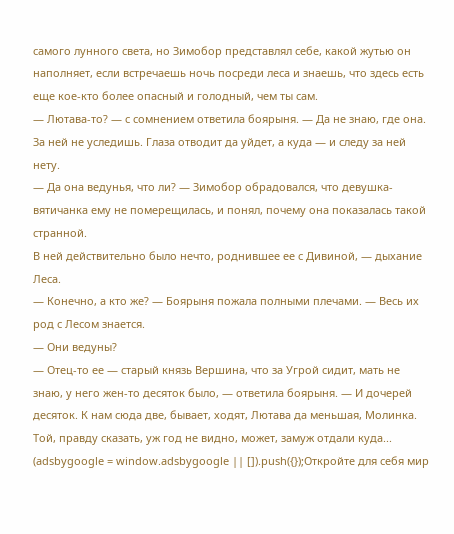самого лунного света, но Зимобор представлял себе, какой жутью он наполняет, если встречаешь ночь посреди леса и знаешь, что здесь есть еще кое-кто более опасный и голодный, чем ты сам.
— Лютава-то? — с сомнением ответила боярыня. — Да не знаю, где она. За ней не уследишь. Глаза отводит да уйдет, а куда — и следу за ней нету.
— Да она ведунья, что ли? — Зимобор обрадовался, что девушка-вятичанка ему не померещилась, и понял, почему она показалась такой странной.
В ней действительно было нечто, роднившее ее с Дивиной, — дыхание Леса.
— Конечно, а кто же? — Боярыня пожала полными плечами. — Весь их род с Лесом знается.
— Они ведуны?
— Отец-то ее — старый князь Вершина, что за Угрой сидит, мать не знаю, у него жен-то десяток было, — ответила боярыня. — И дочерей десяток. К нам сюда две, бывает, ходят, Лютава да меньшая, Молинка. Той, правду сказать, уж год не видно, может, замуж отдали куда...
(adsbygoogle = window.adsbygoogle || []).push({});Откройте для себя мир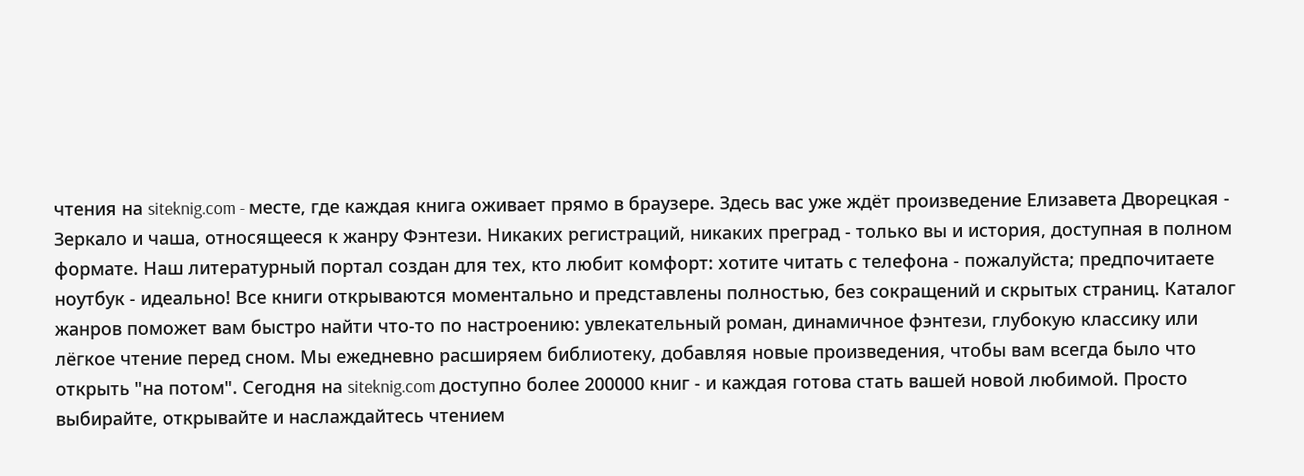чтения на siteknig.com - месте, где каждая книга оживает прямо в браузере. Здесь вас уже ждёт произведение Елизавета Дворецкая - Зеркало и чаша, относящееся к жанру Фэнтези. Никаких регистраций, никаких преград - только вы и история, доступная в полном формате. Наш литературный портал создан для тех, кто любит комфорт: хотите читать с телефона - пожалуйста; предпочитаете ноутбук - идеально! Все книги открываются моментально и представлены полностью, без сокращений и скрытых страниц. Каталог жанров поможет вам быстро найти что-то по настроению: увлекательный роман, динамичное фэнтези, глубокую классику или лёгкое чтение перед сном. Мы ежедневно расширяем библиотеку, добавляя новые произведения, чтобы вам всегда было что открыть "на потом". Сегодня на siteknig.com доступно более 200000 книг - и каждая готова стать вашей новой любимой. Просто выбирайте, открывайте и наслаждайтесь чтением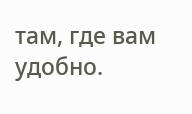там, где вам удобно.